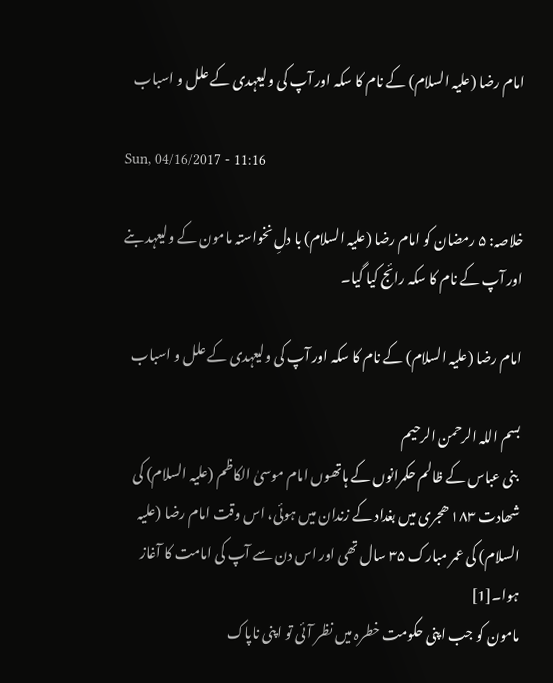امام رضا (علیہ السلام) کے نام کا سکہ اور آپ کی ولیعہدی کے علل و اسباب

Sun, 04/16/2017 - 11:16

خلاصہ: ۵ رمضان کو امام رضا (علیہ السلام) با دلِ نخواستہ مامون کے ولیعہد بنے اور آپ کے نام کا سکہ رائج کیا گیا۔

امام رضا (علیہ السلام) کے نام کا سکہ اور آپ کی ولیعہدی کے علل و اسباب

بسم اللہ الرحمن الرحیم
 بنی عباس کے ظالم حکمرانوں کے ہاتھوں امام موسیٰ الکاظم (علیہ السلام) کی شھادت ۱۸۳ ھجری میں بغداد کے زندان میں ہوئی، اس وقت امام رضا (علیہ السلام) کی عمر مبارک ۳۵ سال تھی اور اس دن سے آپ کی امامت کا آغاز ہوا۔[1]
مامون کو جب اپنی حکومت خطرہ میں نظر آئی تو اپنی ناپاک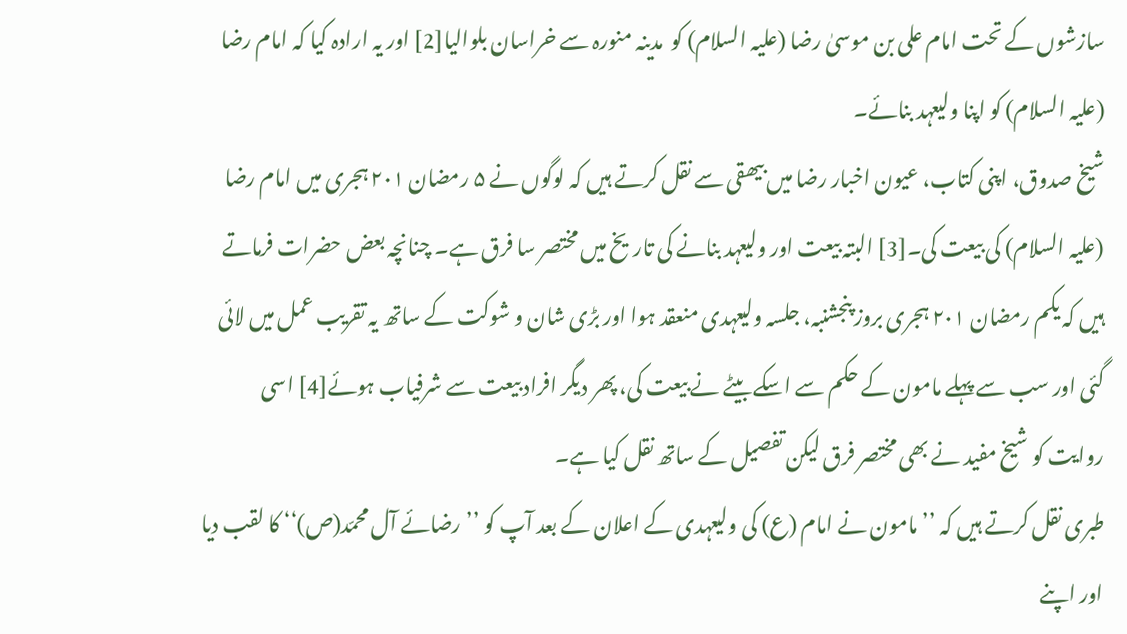سازشوں کے تحت امام علی بن موسیٰ رضا (علیہ السلام) کو  مدینہ منورہ سے خراسان بلوالیا[2] اور یہ ارادہ کیا کہ امام رضا (علیہ السلام) کو اپنا ولیعہد بنائے۔
شیخ صدوق، اپنی کتاب، عیون اخبار رضا میں بیھقی سے نقل کرتے ہیں کہ لوگوں نے ۵ رمضان ۲۰۱ ہجری میں امام رضا (علیہ السلام) کی بیعت کی۔[3] البتہ بیعت اور ولیعہد بنانے کی تاریخ میں مختصر سا فرق ہے۔ چنانچہ بعض حضرات فرماتے ہیں کہ یکم رمضان ۲۰۱ ہجری بروز پنجشنبہ، جلسہ ولیعہدی منعقد ہوا اور بڑی شان و شوکت کے ساتھ یہ تقریب عمل میں لائی گئی اور سب سے پہلے مامون کے حکم سے اسکے بیٹے نے بیعت کی، پھر دیگر افراد بیعت سے شرفیاب ہوئے[4] اسی روایت کو شیخ مفید نے بھی مختصر فرق لیکن تفصیل کے ساتھ نقل کیا ہے۔
طبری نقل کرتے ہیں کہ ’’مامون نے امام (ع) کی ولیعہدی کے اعلان کے بعد آپ کو ’’رضائے آل محمّد(ص)‘‘ کا لقب دیا اور اپنے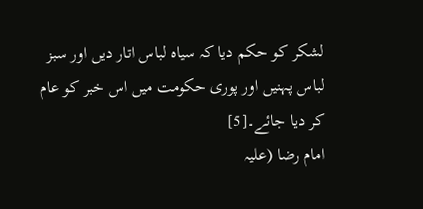لشکر کو حکم دیا کہ سیاہ لباس اتار دیں اور سبز لباس پہنیں اور پوری حکومت میں اس خبر کو عام کر دیا جائے۔[5]
امام رضا (علیہ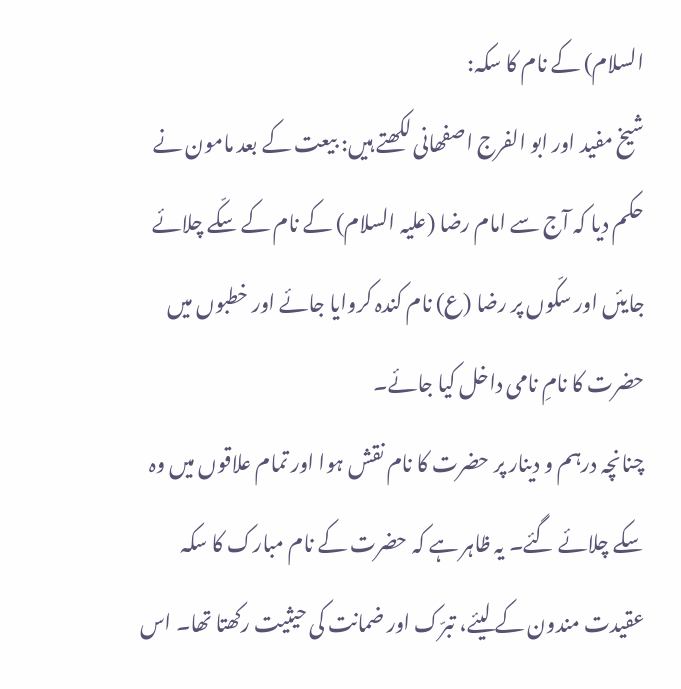السلام) کے نام کا سکہ:
شیخ مفید اور ابو الفرج اصفھانی لکھتے ہیں: بیعت کے بعد مامون نے حکم دیا کہ آج سے امام رضا (علیہ السلام) کے نام کے سکّے چلائے جایئں اور سکّوں پر رضا (ع) نام کندہ کروایا جائے اور خطبوں میں حضرت کا نامِ نامی داخل کیا جائے۔
چنانچہ درہم و دینار پر حضرت کا نام نقش ہوا اور تمام علاقوں میں وہ سکے چلائے گئے۔ یہ ظاہر ہے کہ حضرت کے نام مبارک کا سکہ عقیدت مندون کے لیئے، تبرّک اور ضمانت کی حیثیت رکھتا تھا۔ اس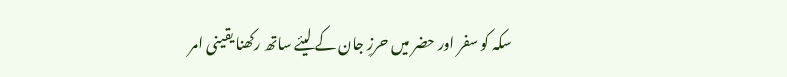سکہ کو سفر اور حضر میں حرزِ جان کے لیئے ساتھ رکھنا یقینی امر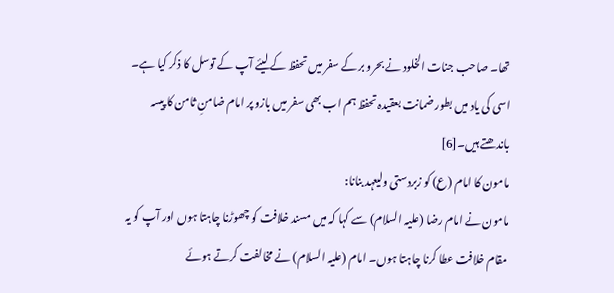تھا۔ صاحب جنات الخلود نے بحرو بر کے سفر میں تحفظ کے لیئے آپ کے توسل کا ذکر کیا ہے۔ اسی کی یاد میں بطور ضمانت بعقیدہ تحفظ ہم اب بھی سفر میں بازو پر امام ضامنِ ثامن کا پیسہ باندھتے ہیں۔[6]
مامون کا امام (ع) کو زبردستی ولیعہد بنانا:
مامون نے امام رضا (علیہ السلام) سے کہا کہ میں مسند خلافت کو چھوڑنا چاہتا ہوں اور آپ کو یہ مقام خلافت عطا کرنا چاہتا ہوں۔ امام (علیہ السلام) نے مخالفت کرتے ہوئے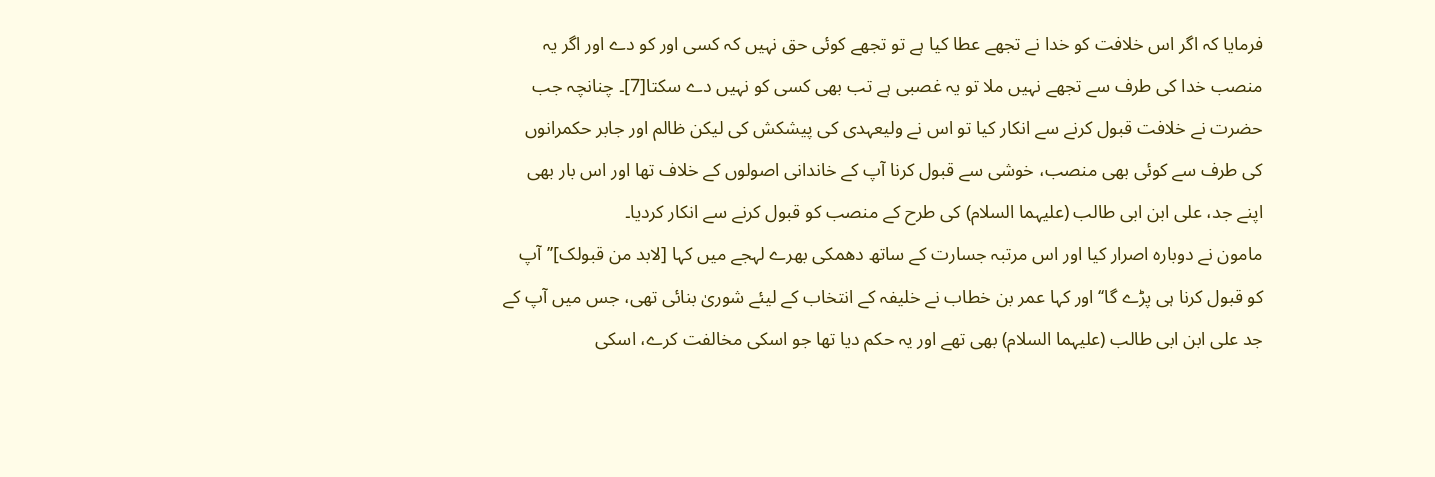فرمایا کہ اگر اس خلافت کو خدا نے تجھے عطا کیا ہے تو تجھے کوئی حق نہیں کہ کسی اور کو دے اور اگر یہ منصب خدا کی طرف سے تجھے نہیں ملا تو یہ غصبی ہے تب بھی کسی کو نہیں دے سکتا[7]۔ چنانچہ جب حضرت نے خلافت قبول کرنے سے انکار کیا تو اس نے ولیعہدی کی پیشکش کی لیکن ظالم اور جابر حکمرانوں کی طرف سے کوئی بھی منصب، خوشی سے قبول کرنا آپ کے خاندانی اصولوں کے خلاف تھا اور اس بار بھی اپنے جد، علی ابن ابی طالب (علیہما السلام) کی طرح کے منصب کو قبول کرنے سے انکار کردیا۔
مامون نے دوبارہ اصرار کیا اور اس مرتبہ جسارت کے ساتھ دھمکی بھرے لہجے میں کہا [لابد من قبولک]’’آپ کو قبول کرنا ہی پڑے گا‘‘ اور کہا عمر بن خطاب نے خلیفہ کے انتخاب کے لیئے شوریٰ بنائی تھی، جس میں آپ کے جد علی ابن ابی طالب (علیہما السلام) بھی تھے اور یہ حکم دیا تھا جو اسکی مخالفت کرے، اسکی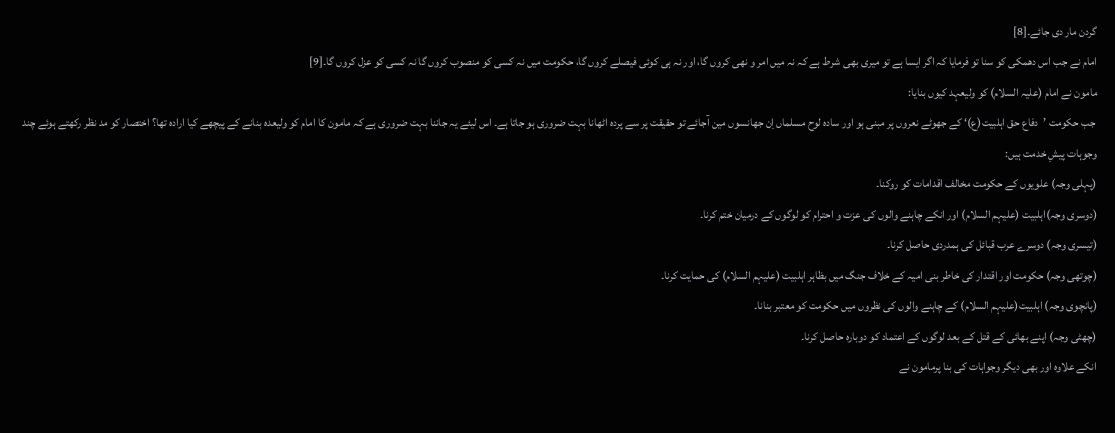گردن مار دی جائے۔[8]
امام نے جب اس دھمکی کو سنا تو فرمایا کہ اگر ایسا ہے تو میری بھی شرط ہے کہ نہ میں امر و نھی کروں گا، اور نہ ہی کوئی فیصلے کروں گا، حکومت میں نہ کسی کو منصوب کروں گا نہ کسی کو عزل کروں گا۔[9]
مامون نے امام (علیہ السلام) کو ولیعہد کیوں بنایا:
 جب حکومت ’دفاع حق اہلبیت(ع)‘ کے جھوٹے نعروں پر مبنی ہو اور سادہ لوح مسلماں اِن جھانسوں مین آجائے تو حقیقت پر سے پردہ اٹھانا بہت ضروری ہو جاتا ہے۔ اس لیئے یہ جاننا بہت ضروری ہے کہ مامون کا امام کو ولیعدہ بنانے کے پیچھے کیا ارادہ تھا؟ اختصار کو مد نظر رکھتے ہوئے چند وجوہات پیشِ خدمت ہیں:
(پہلی وجہ) علویوں کے حکومت مخالف اقدامات کو روکنا۔
(دوسری وجہ)اہلبیت (علیہم السلام) اور انکے چاہنے والوں کی عزت و احترام کو لوگوں کے درمیان ختم کرنا۔
(تیسری وجہ) دوسرے عرب قبائل کی ہمدردی حاصل کرنا۔
(چوتھی وجہ) حکومت اور اقتدار کی خاطر بنی امیہ کے خلاف جنگ میں بظاہر اہلبیت (علیہم السلام) کی حمایت کرنا۔
(پانچوی وجہ) اہلبیت(علیہم السلام) کے چاہنے والوں کی نظروں میں حکومت کو معتبر بنانا۔
(چھٹی وجہ) اپنے بھائی کے قتل کے بعد لوگوں کے اعتماد کو دوبارہ حاصل کرنا۔
انکے علاوہ اور بھی دیگر وجواہات کی بنا پرمامون نے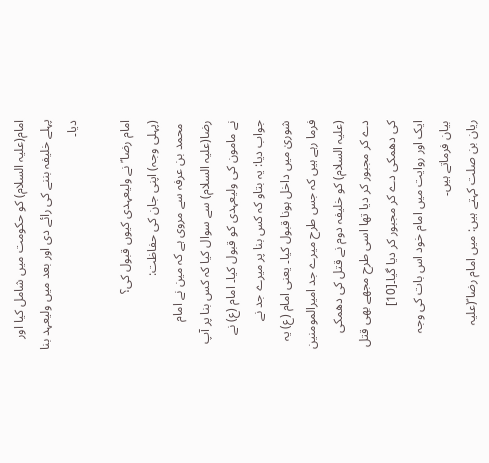امام(علیہ السلام) کو حکومت میں شامل کیا اور پہلے خلیفہ بننے کی رائے دی اور بعد میں ولیعہد بنا دیا۔

امام رضا ؑ نے ولیعہدی کیوں قبول کی؟
(پہلی وجہ) اپنی جان کی حفاظت:
 محمد بن عرفہ سے مروی ہے کہ مین نے امام رضا(علیہ السلام) سے سوال کیا کہ کس بنا پر آپ نے مامون کی ولیعہدی کو قبول کیا۔ امام (ع) نے جواب دیا: یہ بتاو کہ کس بنا پر میرے جد نے شوریٰ میں داخل ہونا قبول کیا۔ یعنی امام (ع) یہ فرما رہے ہیں کہ جس طرح میرے جد امیرالمومنین (علیہ السلام) کو خلیفہ دوم نے قتل کی دھمکی دے کر مجبور کر دیا تھا اسی طرح مجھے بھی قتل کی دھمکی دے کر مجبور کر دیا گیا۔[10]
ایک اور روایت میں امام خود اس بات کی وجہ بیان فرماتے ہیں۔
ریان بن صلت کہتے ہیں: میں امام رضا ؑ(علیہ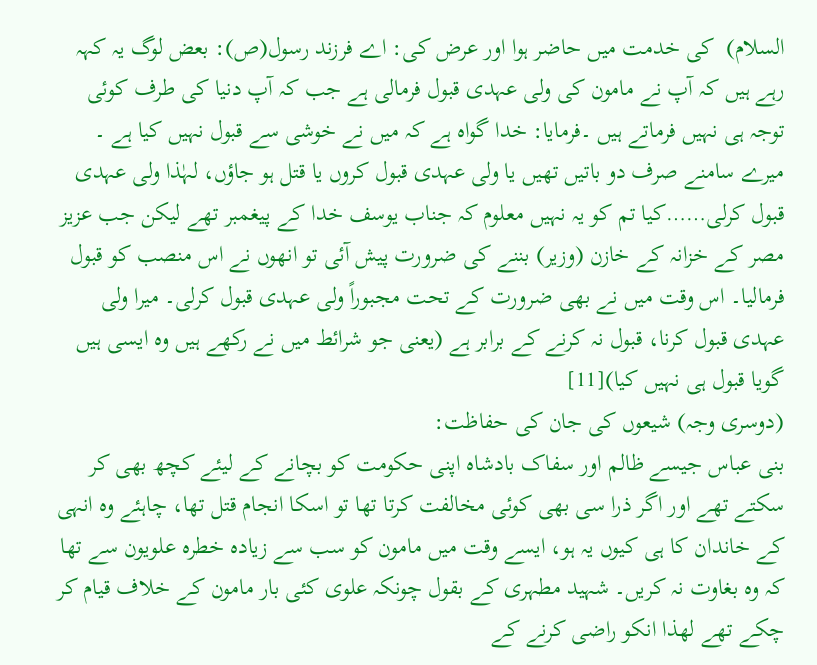السلام)  کی خدمت میں حاضر ہوا اور عرض کی: اے فرزند رسول(ص): بعض لوگ یہ کہہ رہے ہیں کہ آپ نے مامون کی ولی عہدی قبول فرمالی ہے جب کہ آپ دنیا کی طرف کوئی توجہ ہی نہیں فرماتے ہیں ۔فرمایا: خدا گواہ ہے کہ میں نے خوشی سے قبول نہیں کیا ہے ۔ میرے سامنے صرف دو باتیں تھیں یا ولی عہدی قبول کروں یا قتل ہو جاؤں، لہٰذا ولی عہدی قبول کرلی……کیا تم کو یہ نہیں معلوم کہ جناب یوسف خدا کے پیغمبر تھے لیکن جب عزیز مصر کے خزانہ کے خازن (وزیر) بننے کی ضرورت پیش آئی تو انھوں نے اس منصب کو قبول فرمالیا۔ اس وقت میں نے بھی ضرورت کے تحت مجبوراً ولی عہدی قبول کرلی۔ میرا ولی عہدی قبول کرنا، قبول نہ کرنے کے برابر ہے (یعنی جو شرائط میں نے رکھے ہیں وہ ایسی ہیں گویا قبول ہی نہیں کیا)[11]
(دوسری وجہ) شیعوں کی جان کی حفاظت:
بنی عباس جیسے ظالم اور سفاک بادشاہ اپنی حکومت کو بچانے کے لیئے کچھ بھی کر سکتے تھے اور اگر ذرا سی بھی کوئی مخالفت کرتا تھا تو اسکا انجام قتل تھا، چاہئے وہ انہی کے خاندان کا ہی کیوں یہ ہو، ایسے وقت میں مامون کو سب سے زیادہ خطرہ علویون سے تھا کہ وہ بغاوت نہ کریں۔ شہید مطہری کے بقول چونکہ علوی کئی بار مامون کے خلاف قیام کر چکے تھے لھذا انکو راضی کرنے کے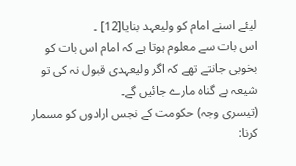لیئے اسنے امام کو ولیعہد بنایا[12] ۔
اس بات سے معلوم ہوتا ہے کہ امام اس بات کو بخوبی جانتے تھے کہ اگر ولیعہدی قبول نہ کی تو شیعہ بے گناہ مارے جائیں گے۔
(تیسری وجہ) حکومت کے نجس ارادوں کو مسمار کرنا: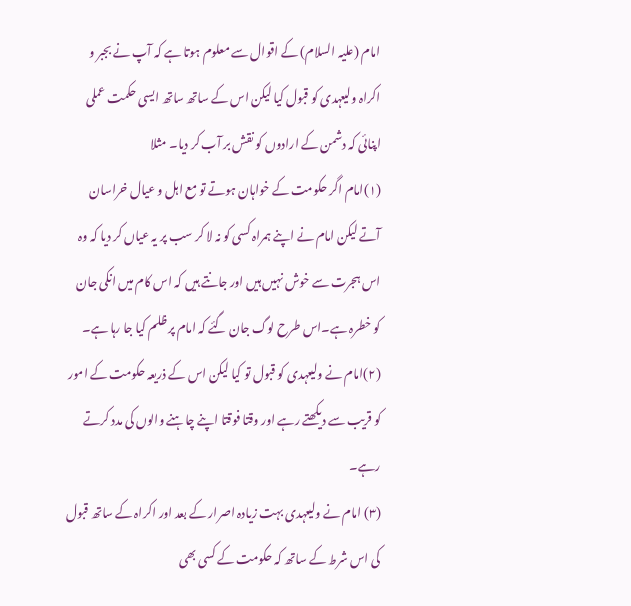امام (علیہ السلام) کے اقوال سے معلوم ہوتا ہے کہ آپ نے بجبر و اکراہ ولیعہدی کو قبول کیا لیکن اس کے ساتھ ساتھ ایسی حکمت عملی اپنائی کہ دشمن کے ارادوں کو نقش بر آب کر دیا۔ مثلا
(۱)امام اگر حکومت کے خواہان ہوتے تو مع اہل و عیال خراسان آتے لیکن امام نے اپنے ہمراہ کسی کو نہ لا کر سب پر یہ عیاں کر دیا کہ وہ اس ہجرت سے خوش نہیں ہیں اور جانتے ہیں کہ اس کام میں انکی جان کو خطرہ ہے۔اس طرح لوگ جان گئے کہ امام پر ظلم کیا جا رہا ہے۔
(۲)امام نے ولیعہدی کو قبول تو کیا لیکن اس کے ذریعہ حکومت کے امور کو قریب سے دیکھتے رہے اور وقتا فوقتا اپنے چاہنے والوں کی مدد کرتے رہے۔
(۳) امام نے ولیعہدی بہت زیادہ اصرار کے بعد اور اکراہ کے ساتھ قبول کی اس شرط کے ساتھ کہ حکومت کے کسی بھی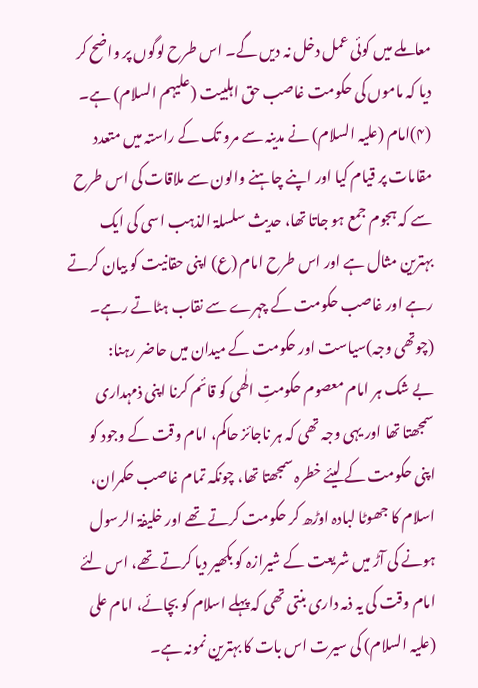معاملے میں کوئی عمل دخل نہ دیں گے۔ اس طرح لوگوں پر واضح کر دیا کہ ماموں کی حکومت غاصب حق اہلبیت (علیہم السلام) ہے۔
(۴)امام (علیہ السلام) نے مدینہ سے مرو تک کے راستہ میں متعدد مقامات پر قیام کیا اور اپنے چاہنے والون سے ملاقات کی اس طرح سے کہ ہجوم جمع ہو جاتا تھا، حدیث سلسلۃ الذہب اسی کی ایک بہترین مثال ہے اور اس طرح امام (ع) اپنی حقانیت کو بیان کرتے رہے اور غاصب حکومت کے چہرے سے نقاب ہٹاتے رہے۔
(چوتھی وجہ)سیاست اور حکومت کے میدان میں حاضر رہنا:
بے شک ہر امام معصوم حکومتِ الٰھی کو قائم کرنا اپنی ذمہداری سمجھتا تھا اور یہی وجہ تھی کہ ہر ناجائز حاکم، امام وقت کے وجود کو اپنی حکومت کے لیئے خطرہ سمجھتا تھا، چونکہ تمام غاصب حکمران، اسلام کا جھوٹا لبادہ اوڑھ کر حکومت کرتے تھے اور خلیفۃ الرسول ہونے کی آڑ میں شریعت کے شیرازہ کو بکھیر دیا کرتے تھے، اس لئے امام وقت کی یہ ذمہ داری بنتی تھی کہ پہلے اسلام کو بچائے، امام علی (علیہ السلام) کی سیرت اس بات کا بہترین نمونہ ہے۔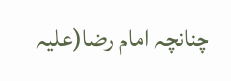چنانچہ امام رضا(علیہ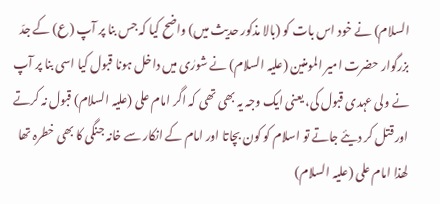السلام) نے خود اس بات کو (بالا مذکور حدیث میں) واضح کیا کہ جس بنا پر آپ (ع) کے جدّ بزرگوار حضرت امیر المومنین (علیہ السلام) نے شورٰی میں داخل ہونا قبول کیا اسی بنا پر آپ نے ولی عہدی قبول کی، یعنی ایک وجہ یہ بھی تھی کہ اگر امام علی (علیہ السلام) قبول نہ کرتے اور قتل کر دیئے جاتے تو اسلام کو کون بچاتا اور امام کے انکار سے خانہ جنگی کا بھی خطرہ تھا لھذا امام علی (علیہ السلام)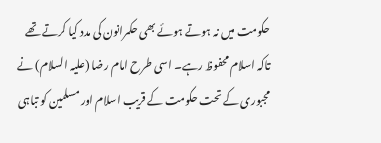حکومت میں نہ ہوتے ہوئے بھی حکمرانون کی مدد کیا کرتے تھے تاکہ اسلام محفوظ رہے۔ اسی طرح امام رضا (علیہ السلام) نے مجبوری کے تحت حکومت کے قریب اسلام اور مسلمین کو تباہی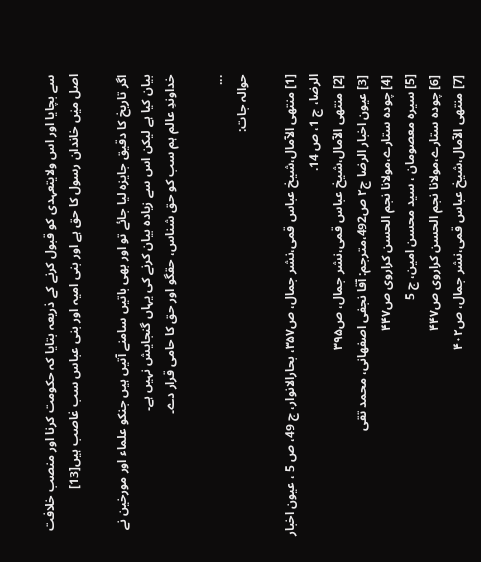سے بچایا اور اس ولایتعہدی کو قبول کرنے کے ذریعہ بتایا کہ حکومت کرنا اور منصب خلافت اصل میٰں خاندان رسول کا حق ہے اور بنی امیہ اور بنی عباس سب غاصب ہیں[13]

اگر تاریخ کا دقیق جایزہ لیا جائے تو اور بھی باتیں سامنے آتیں ہیں جنکو علماء اور مورخین نے بیان کیا ہے لیکن اس سے زیادہ بیان کرنے کی یہاں گنجایش نہیں ہے۔
خداوندِ عالم ہم سب کو حق شناس، حقگو اور حق کا حامی قرار دے۔

...
حوالہ جات:

[1] منتھی الآمال،شیخ عباس قمی،نشر جمال، ص۳۵۷، بحارالانوار، ج 49، ص 5 ، عیون اخبار الرضا، ج 1، ص 14.
[2] منتھی الآمال،شیخ عباس قمی،نشر جمال، ص۳۹۵
[3] عیون اخبار الرضا ج۲ ص492،مترجم: آقا نجفى اصفهانى، محمد تقى
[4] چودہ ستارے،مولانا نجم الحسن کراروی ص۴۴۷
[5] سیره معصومان ، سید محسن امین، ج 5
[6] چودہ ستارے،مولانا نجم الحسن کراروی ص۴۴۷
[7] منتھی الآمال،شیخ عباس قمی،نشر جمال، ص۴۰۲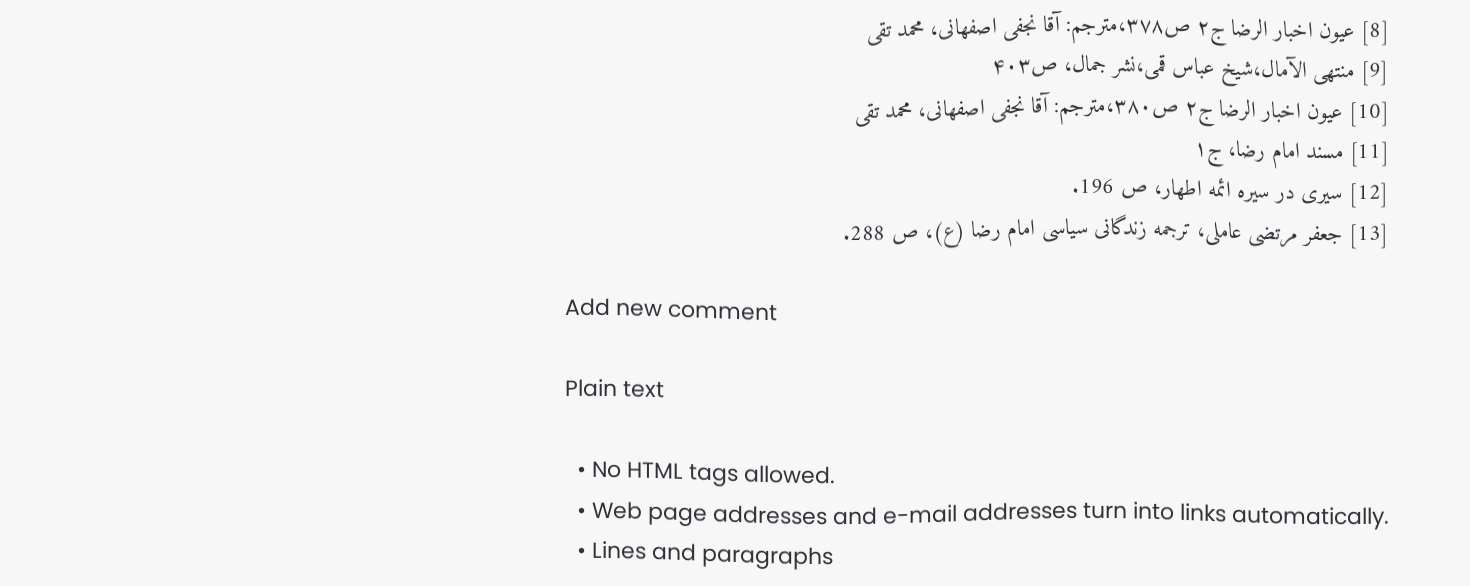[8] عیون اخبار الرضا ج۲ ص۳۷۸،مترجم: آقا نجفى اصفهانى، محمد تقى
[9] منتھی الآمال،شیخ عباس قمی،نشر جمال، ص۴۰۳
[10] عیون اخبار الرضا ج۲ ص۳۸۰،مترجم: آقا نجفى اصفهانى، محمد تقى
[11] مسند امام رضا، ج۱
[12] سیری در سیره ائمه اطهار، ص 196.
[13] جعفر مرتضی عاملی، ترجمه زندگانی سیاسی امام رضا (ع)، ص 288.

Add new comment

Plain text

  • No HTML tags allowed.
  • Web page addresses and e-mail addresses turn into links automatically.
  • Lines and paragraphs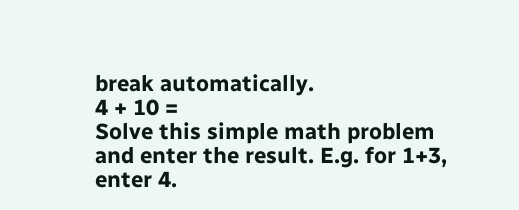break automatically.
4 + 10 =
Solve this simple math problem and enter the result. E.g. for 1+3, enter 4.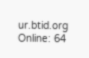ur.btid.org
Online: 64